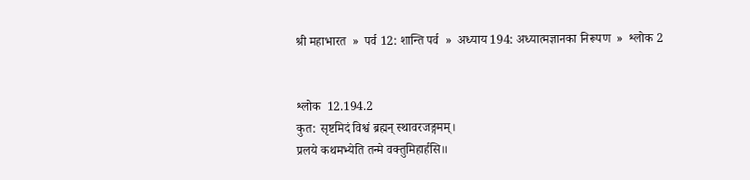श्री महाभारत  »  पर्व 12: शान्ति पर्व  »  अध्याय 194: अध्यात्मज्ञानका निरूपण  »  श्लोक 2


श्लोक  12.194.2
कुत: सृष्टमिदं विश्वं ब्रह्मन् स्थावरजङ्गमम्।
प्रलये कथमभ्येति तन्मे वक्तुमिहार्हसि॥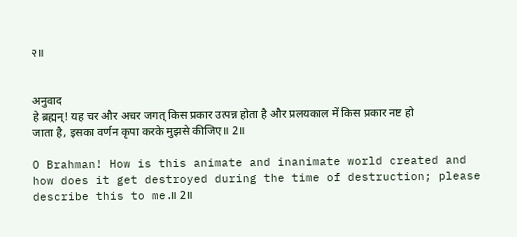२॥


अनुवाद
हे ब्रह्मन्! यह चर और अचर जगत् किस प्रकार उत्पन्न होता है और प्रलयकाल में किस प्रकार नष्ट हो जाता है, इसका वर्णन कृपा करके मुझसे कीजिए॥ 2॥

O Brahman! How is this animate and inanimate world created and how does it get destroyed during the time of destruction; please describe this to me.॥ 2॥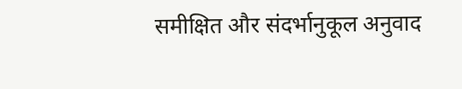समीक्षित और संदर्भानुकूल अनुवाद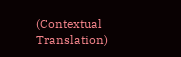(Contextual Translation)